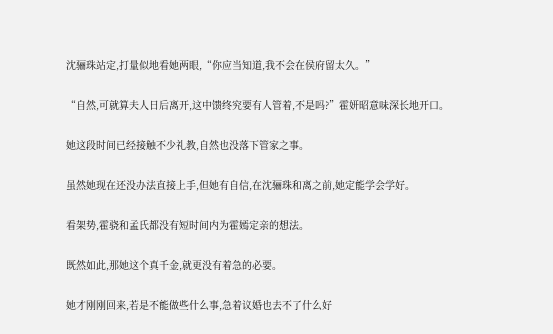沈骊珠站定,打量似地看她两眼,“你应当知道,我不会在侯府留太久。”

“自然,可就算夫人日后离开,这中馈终究要有人管着,不是吗?”霍妍昭意味深长地开口。

她这段时间已经接触不少礼教,自然也没落下管家之事。

虽然她现在还没办法直接上手,但她有自信,在沈骊珠和离之前,她定能学会学好。

看架势,霍骁和孟氏都没有短时间内为霍嫣定亲的想法。

既然如此,那她这个真千金,就更没有着急的必要。

她才刚刚回来,若是不能做些什么事,急着议婚也去不了什么好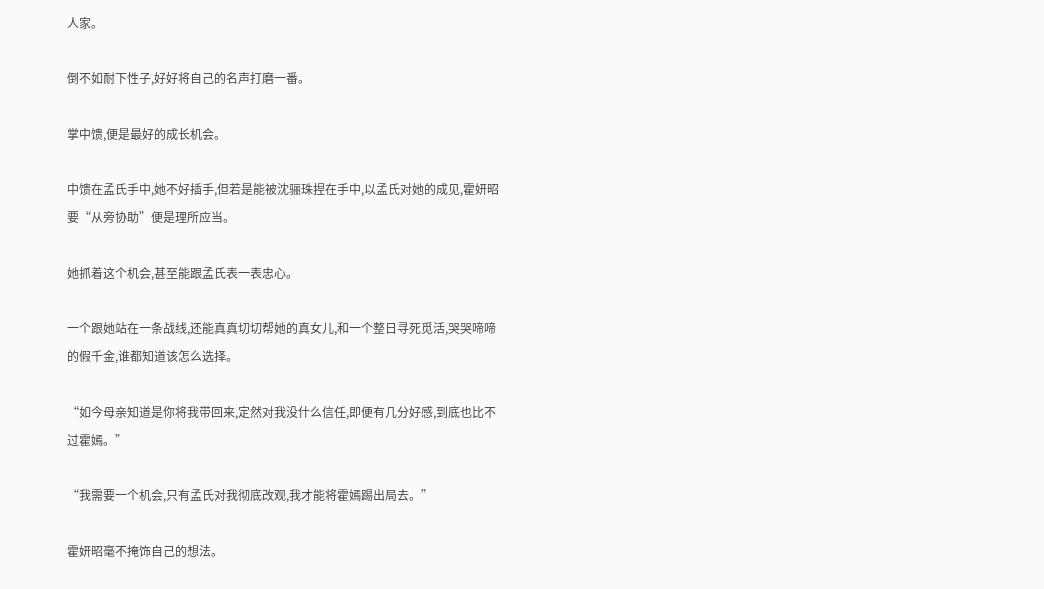人家。

倒不如耐下性子,好好将自己的名声打磨一番。

掌中馈,便是最好的成长机会。

中馈在孟氏手中,她不好插手,但若是能被沈骊珠捏在手中,以孟氏对她的成见,霍妍昭要“从旁协助”便是理所应当。

她抓着这个机会,甚至能跟孟氏表一表忠心。

一个跟她站在一条战线,还能真真切切帮她的真女儿,和一个整日寻死觅活,哭哭啼啼的假千金,谁都知道该怎么选择。

“如今母亲知道是你将我带回来,定然对我没什么信任,即便有几分好感,到底也比不过霍嫣。”

“我需要一个机会,只有孟氏对我彻底改观,我才能将霍嫣踢出局去。”

霍妍昭毫不掩饰自己的想法。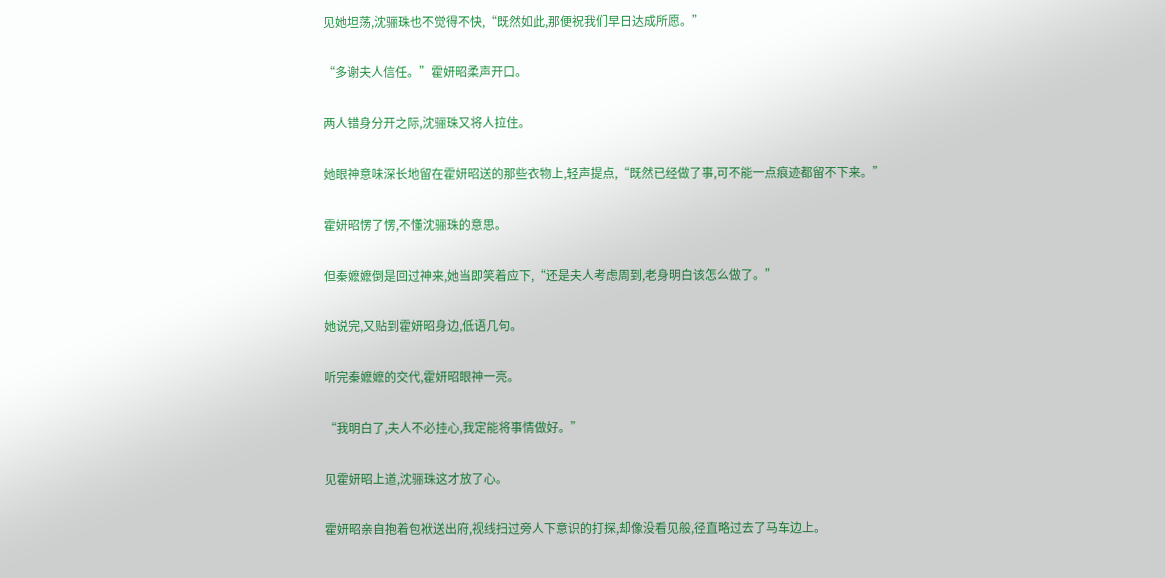见她坦荡,沈骊珠也不觉得不快,“既然如此,那便祝我们早日达成所愿。”

“多谢夫人信任。”霍妍昭柔声开口。

两人错身分开之际,沈骊珠又将人拉住。

她眼神意味深长地留在霍妍昭送的那些衣物上,轻声提点,“既然已经做了事,可不能一点痕迹都留不下来。”

霍妍昭愣了愣,不懂沈骊珠的意思。

但秦嬷嬷倒是回过神来,她当即笑着应下,“还是夫人考虑周到,老身明白该怎么做了。”

她说完,又贴到霍妍昭身边,低语几句。

听完秦嬷嬷的交代,霍妍昭眼神一亮。

“我明白了,夫人不必挂心,我定能将事情做好。”

见霍妍昭上道,沈骊珠这才放了心。

霍妍昭亲自抱着包袱送出府,视线扫过旁人下意识的打探,却像没看见般,径直略过去了马车边上。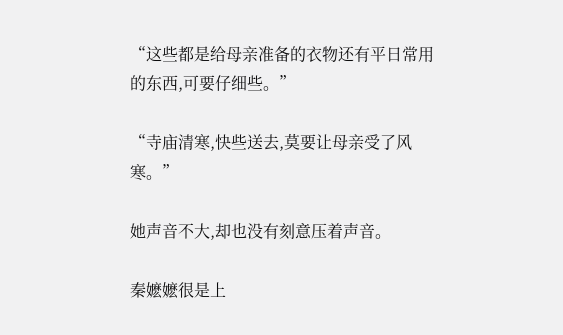“这些都是给母亲准备的衣物还有平日常用的东西,可要仔细些。”

“寺庙清寒,快些送去,莫要让母亲受了风寒。”

她声音不大,却也没有刻意压着声音。

秦嬷嬷很是上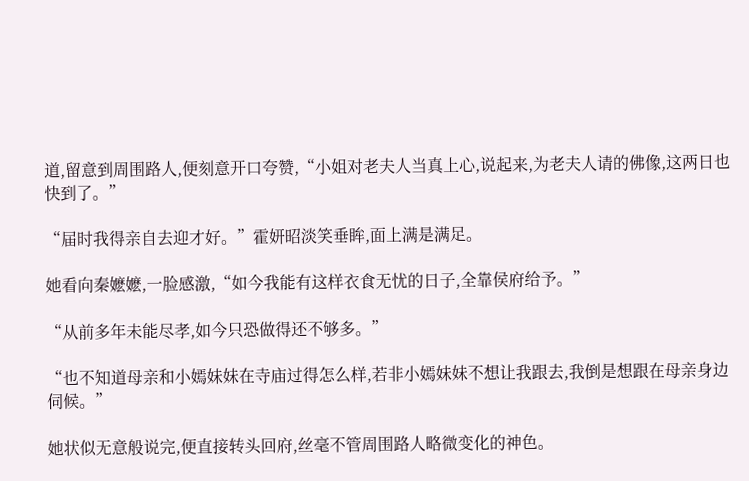道,留意到周围路人,便刻意开口夸赞,“小姐对老夫人当真上心,说起来,为老夫人请的佛像,这两日也快到了。”

“届时我得亲自去迎才好。”霍妍昭淡笑垂眸,面上满是满足。

她看向秦嬷嬷,一脸感激,“如今我能有这样衣食无忧的日子,全靠侯府给予。”

“从前多年未能尽孝,如今只恐做得还不够多。”

“也不知道母亲和小嫣妹妹在寺庙过得怎么样,若非小嫣妹妹不想让我跟去,我倒是想跟在母亲身边伺候。”

她状似无意般说完,便直接转头回府,丝毫不管周围路人略微变化的神色。